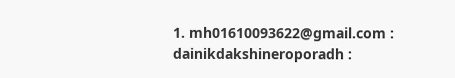1. mh01610093622@gmail.com : dainikdakshineroporadh :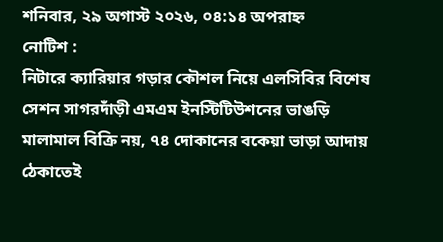শনিবার, ২৯ অগাস্ট ২০২৬, ০৪:১৪ অপরাহ্ন
নোটিশ :
নিটারে ক্যারিয়ার গড়ার কৌশল নিয়ে এলসিবির বিশেষ সেশন সাগরদাঁড়ী এমএম ইনস্টিটিউশনের ভাঙড়ি মালামাল বিক্রি নয়, ৭৪ দোকানের বকেয়া ভাড়া আদায় ঠেকাতেই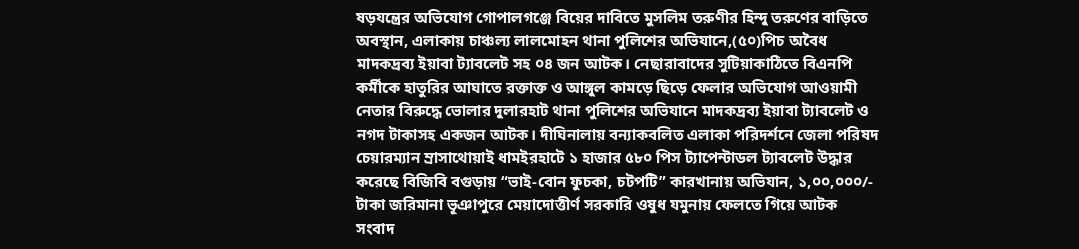ষড়যন্ত্রের অভিযোগ গোপালগঞ্জে বিয়ের দাবিতে মুসলিম তরুণীর হিন্দু তরুণের বাড়িতে অবস্থান, এলাকায় চাঞ্চল্য লালমোহন থানা পুলিশের অভিযানে,(৫০)পিচ অবৈধ মাদকদ্রব্য ইয়াবা ট্যাবলেট সহ ০৪ জন আটক। নেছারাবাদের সুটিয়াকাঠিতে বিএনপি কর্মীকে হাতুরির আঘাতে রক্তাক্ত ও আঙ্গুল কামড়ে ছিড়ে ফেলার অভিযোগ আওয়ামী নেতার বিরুদ্ধে ভোলার দুলারহাট থানা পুলিশের অভিযানে মাদকদ্রব্য ইয়াবা ট্যাবলেট ও নগদ টাকাসহ একজন আটক। দীঘিনালায় বন্যাকবলিত এলাকা পরিদর্শনে জেলা পরিষদ চেয়ারম্যান ম্রাসাথোয়াই ধামইরহাটে ১ হাজার ৫৮০ পিস ট্যাপেন্টাডল ট্যাবলেট উদ্ধার করেছে বিজিবি বগুড়ায় “ভাই-বোন ফুচকা, চটপটি” কারখানায় অভিযান, ১,০০,০০০/- টাকা জরিমানা ভূঞাপুরে মেয়াদোত্তীর্ণ সরকারি ওষুধ যমুনায় ফেলতে গিয়ে আটক
সংবাদ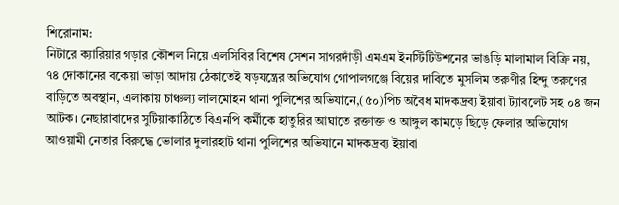শিরোনাম:
নিটারে ক্যারিয়ার গড়ার কৌশল নিয়ে এলসিবির বিশেষ সেশন সাগরদাঁড়ী এমএম ইনস্টিটিউশনের ভাঙড়ি মালামাল বিক্রি নয়, ৭৪ দোকানের বকেয়া ভাড়া আদায় ঠেকাতেই ষড়যন্ত্রের অভিযোগ গোপালগঞ্জে বিয়ের দাবিতে মুসলিম তরুণীর হিন্দু তরুণের বাড়িতে অবস্থান, এলাকায় চাঞ্চল্য লালমোহন থানা পুলিশের অভিযানে,(৫০)পিচ অবৈধ মাদকদ্রব্য ইয়াবা ট্যাবলেট সহ ০৪ জন আটক। নেছারাবাদের সুটিয়াকাঠিতে বিএনপি কর্মীকে হাতুরির আঘাতে রক্তাক্ত ও আঙ্গুল কামড়ে ছিড়ে ফেলার অভিযোগ আওয়ামী নেতার বিরুদ্ধে ভোলার দুলারহাট থানা পুলিশের অভিযানে মাদকদ্রব্য ইয়াবা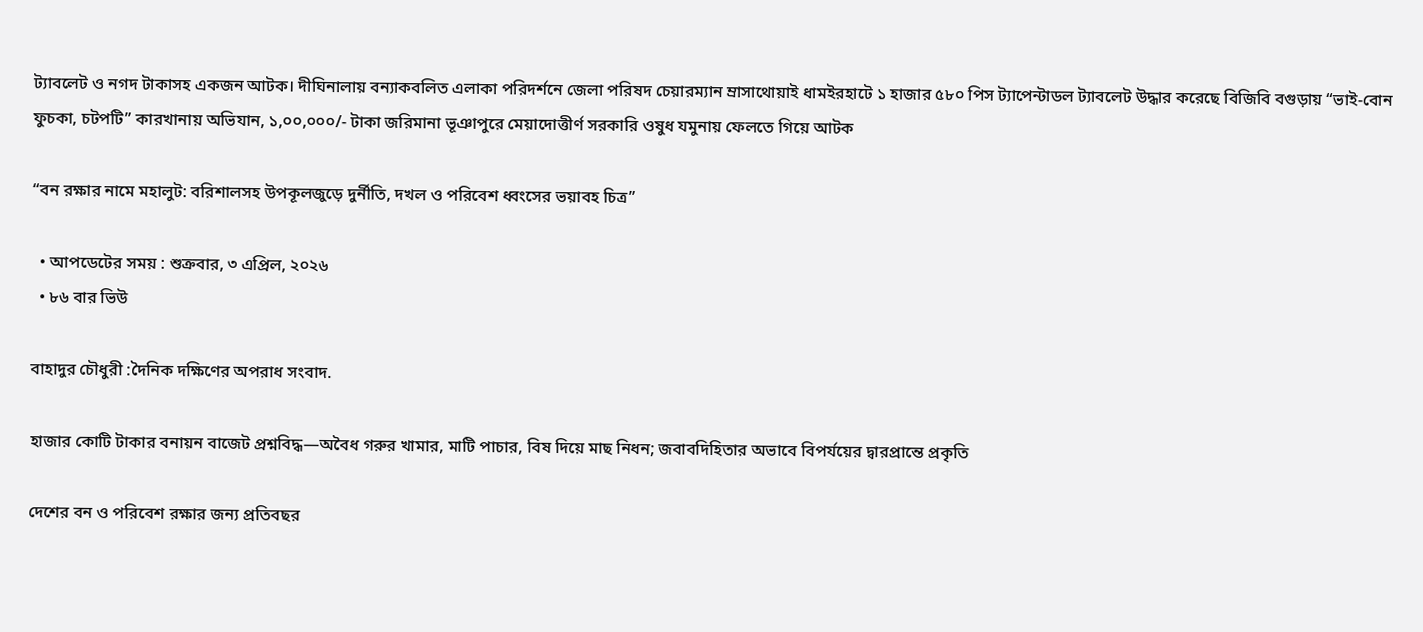ট্যাবলেট ও নগদ টাকাসহ একজন আটক। দীঘিনালায় বন্যাকবলিত এলাকা পরিদর্শনে জেলা পরিষদ চেয়ারম্যান ম্রাসাথোয়াই ধামইরহাটে ১ হাজার ৫৮০ পিস ট্যাপেন্টাডল ট্যাবলেট উদ্ধার করেছে বিজিবি বগুড়ায় “ভাই-বোন ফুচকা, চটপটি” কারখানায় অভিযান, ১,০০,০০০/- টাকা জরিমানা ভূঞাপুরে মেয়াদোত্তীর্ণ সরকারি ওষুধ যমুনায় ফেলতে গিয়ে আটক

“বন রক্ষার নামে মহালুট: বরিশালসহ উপকূলজুড়ে দুর্নীতি, দখল ও পরিবেশ ধ্বংসের ভয়াবহ চিত্র”

  • আপডেটের সময় : শুক্রবার, ৩ এপ্রিল, ২০২৬
  • ৮৬ বার ভিউ

বাহাদুর চৌধুরী :দৈনিক দক্ষিণের অপরাধ সংবাদ.

হাজার কোটি টাকার বনায়ন বাজেট প্রশ্নবিদ্ধ—অবৈধ গরুর খামার, মাটি পাচার, বিষ দিয়ে মাছ নিধন; জবাবদিহিতার অভাবে বিপর্যয়ের দ্বারপ্রান্তে প্রকৃতি

দেশের বন ও পরিবেশ রক্ষার জন্য প্রতিবছর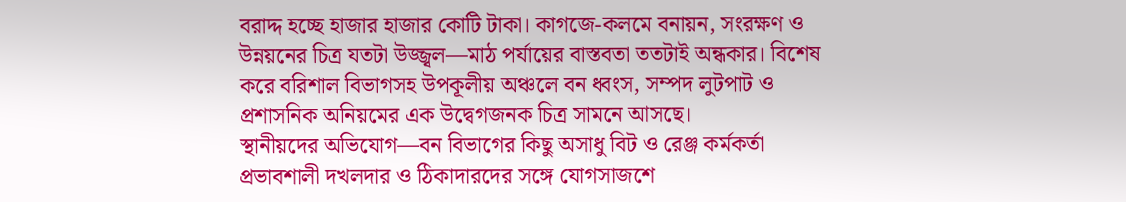বরাদ্দ হচ্ছে হাজার হাজার কোটি টাকা। কাগজে-কলমে বনায়ন, সংরক্ষণ ও উন্নয়নের চিত্র যতটা উজ্জ্বল—মাঠ পর্যায়ের বাস্তবতা ততটাই অন্ধকার। বিশেষ করে বরিশাল বিভাগসহ উপকূলীয় অঞ্চলে বন ধ্বংস, সম্পদ লুটপাট ও প্রশাসনিক অনিয়মের এক উদ্বেগজনক চিত্র সামনে আসছে।
স্থানীয়দের অভিযোগ—বন বিভাগের কিছু অসাধু বিট ও রেঞ্জ কর্মকর্তা প্রভাবশালী দখলদার ও ঠিকাদারদের সঙ্গে যোগসাজশে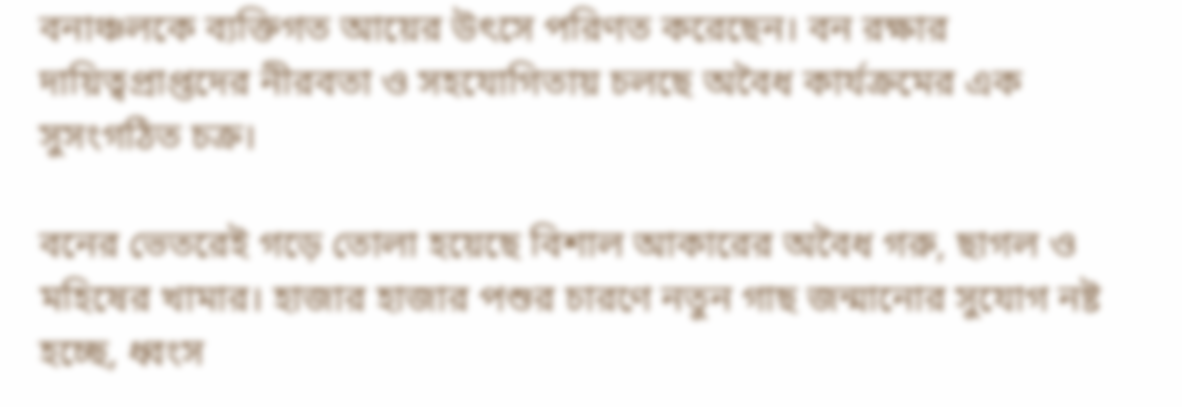বনাঞ্চলকে ব্যক্তিগত আয়ের উৎসে পরিণত করেছেন। বন রক্ষার দায়িত্বপ্রাপ্তদের নীরবতা ও সহযোগিতায় চলছে অবৈধ কার্যক্রমের এক সুসংগঠিত চক্র।

বনের ভেতরেই গড়ে তোলা হয়েছে বিশাল আকারের অবৈধ গরু, ছাগল ও মহিষের খামার। হাজার হাজার পশুর চারণে নতুন গাছ জন্মানোর সুযোগ নষ্ট হচ্ছে, ধ্বংস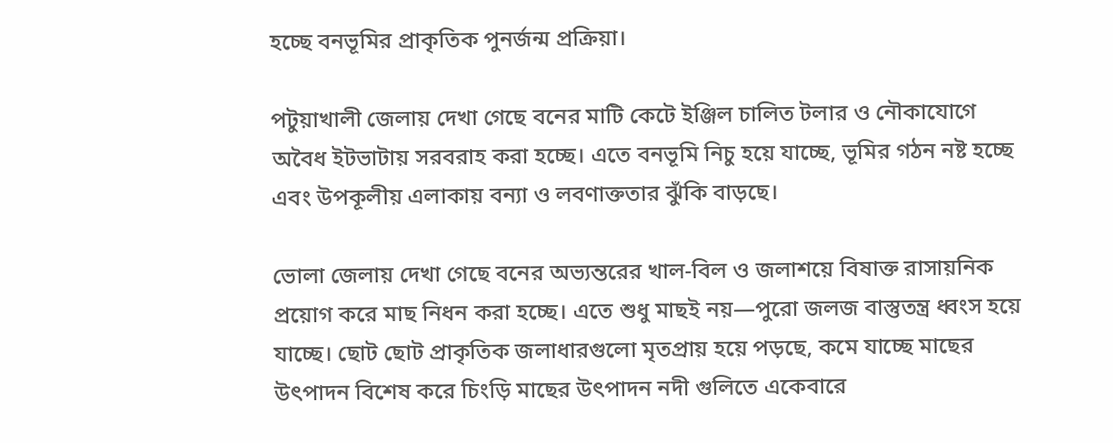হচ্ছে বনভূমির প্রাকৃতিক পুনর্জন্ম প্রক্রিয়া।

পটুয়াখালী জেলায় দেখা গেছে বনের মাটি কেটে ইঞ্জিল চালিত টলার ও নৌকাযোগে অবৈধ ইটভাটায় সরবরাহ করা হচ্ছে। এতে বনভূমি নিচু হয়ে যাচ্ছে, ভূমির গঠন নষ্ট হচ্ছে এবং উপকূলীয় এলাকায় বন্যা ও লবণাক্ততার ঝুঁকি বাড়ছে।

ভোলা জেলায় দেখা গেছে বনের অভ্যন্তরের খাল-বিল ও জলাশয়ে বিষাক্ত রাসায়নিক প্রয়োগ করে মাছ নিধন করা হচ্ছে। এতে শুধু মাছই নয়—পুরো জলজ বাস্তুতন্ত্র ধ্বংস হয়ে যাচ্ছে। ছোট ছোট প্রাকৃতিক জলাধারগুলো মৃতপ্রায় হয়ে পড়ছে, কমে যাচ্ছে মাছের উৎপাদন বিশেষ করে চিংড়ি মাছের উৎপাদন নদী গুলিতে একেবারে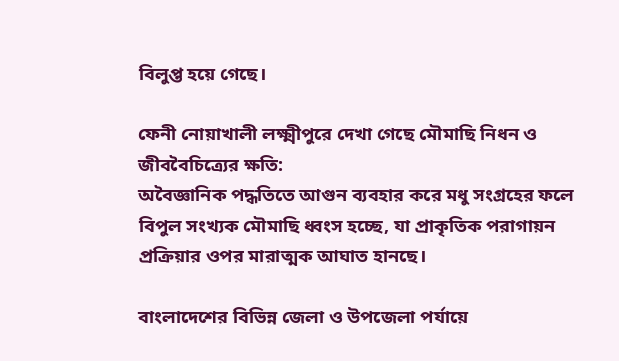বিলুপ্ত হয়ে গেছে।

ফেনী নোয়াখালী লক্ষ্মীপুরে দেখা গেছে মৌমাছি নিধন ও জীববৈচিত্র্যের ক্ষতি:
অবৈজ্ঞানিক পদ্ধতিতে আগুন ব্যবহার করে মধু সংগ্রহের ফলে বিপুল সংখ্যক মৌমাছি ধ্বংস হচ্ছে, যা প্রাকৃতিক পরাগায়ন প্রক্রিয়ার ওপর মারাত্মক আঘাত হানছে।

বাংলাদেশের বিভিন্ন জেলা ও উপজেলা পর্যায়ে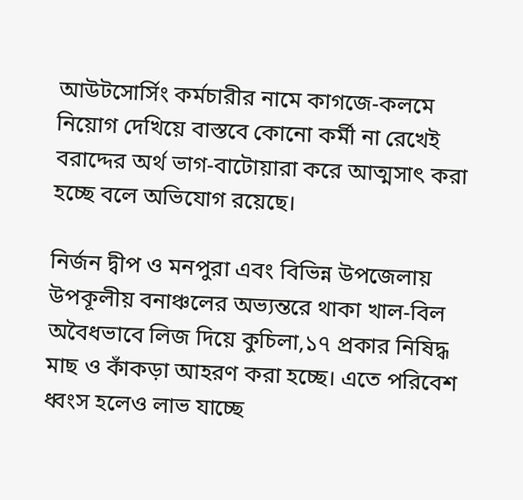আউটসোর্সিং কর্মচারীর নামে কাগজে-কলমে নিয়োগ দেখিয়ে বাস্তবে কোনো কর্মী না রেখেই বরাদ্দের অর্থ ভাগ-বাটোয়ারা করে আত্মসাৎ করা হচ্ছে বলে অভিযোগ রয়েছে।

নির্জন দ্বীপ ও মনপুরা এবং বিভিন্ন উপজেলায় উপকূলীয় বনাঞ্চলের অভ্যন্তরে থাকা খাল-বিল অবৈধভাবে লিজ দিয়ে কুচিলা,১৭ প্রকার নিষিদ্ধ মাছ ও কাঁকড়া আহরণ করা হচ্ছে। এতে পরিবেশ ধ্বংস হলেও লাভ যাচ্ছে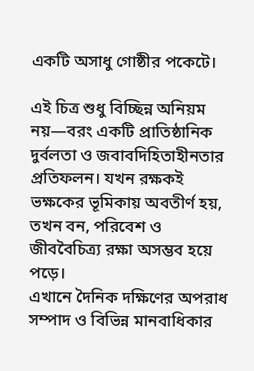একটি অসাধু গোষ্ঠীর পকেটে।

এই চিত্র শুধু বিচ্ছিন্ন অনিয়ম নয়—বরং একটি প্রাতিষ্ঠানিক দুর্বলতা ও জবাবদিহিতাহীনতার প্রতিফলন। যখন রক্ষকই ভক্ষকের ভূমিকায় অবতীর্ণ হয়, তখন বন, পরিবেশ ও জীববৈচিত্র্য রক্ষা অসম্ভব হয়ে পড়ে।
এখানে দৈনিক দক্ষিণের অপরাধ সম্পাদ ও বিভিন্ন মানবাধিকার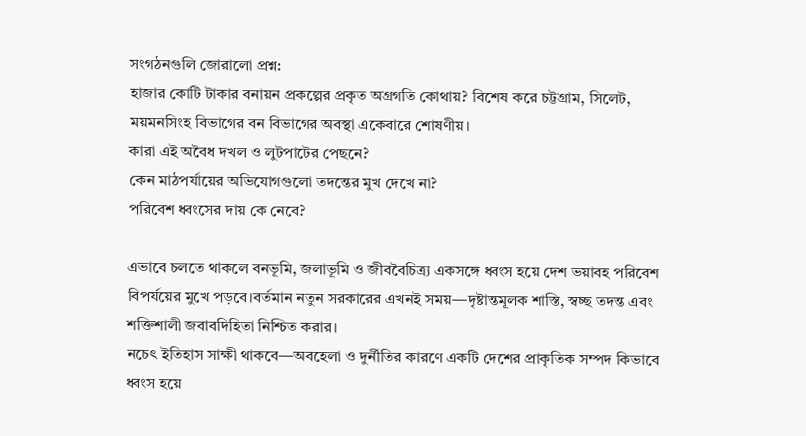সংগঠনগুলি জোরালো প্রশ্ন:
হাজার কোটি টাকার বনায়ন প্রকল্পের প্রকৃত অগ্রগতি কোথায়? বিশেষ করে চট্টগ্রাম, সিলেট, ময়মনসিংহ বিভাগের বন বিভাগের অবস্থা একেবারে শোষণীয়।
কারা এই অবৈধ দখল ও লুটপাটের পেছনে?
কেন মাঠপর্যায়ের অভিযোগগুলো তদন্তের মুখ দেখে না?
পরিবেশ ধ্বংসের দায় কে নেবে?

এভাবে চলতে থাকলে বনভূমি, জলাভূমি ও জীববৈচিত্র্য একসঙ্গে ধ্বংস হয়ে দেশ ভয়াবহ পরিবেশ বিপর্যয়ের মুখে পড়বে।বর্তমান নতুন সরকারের এখনই সময়—দৃষ্টান্তমূলক শাস্তি, স্বচ্ছ তদন্ত এবং শক্তিশালী জবাবদিহিতা নিশ্চিত করার।
নচেৎ ইতিহাস সাক্ষী থাকবে—অবহেলা ও দুর্নীতির কারণে একটি দেশের প্রাকৃতিক সম্পদ কিভাবে ধ্বংস হয়ে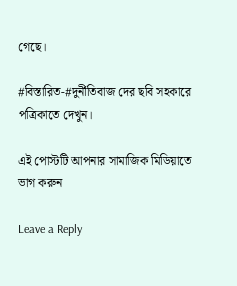গেছে।

#বিস্তারিত-#দুর্নীতিবাজ দের ছবি সহকারে পত্রিকাতে দেখুন।

এই পোস্টটি আপনার সামাজিক মিডিয়াতে ভাগ করুন

Leave a Reply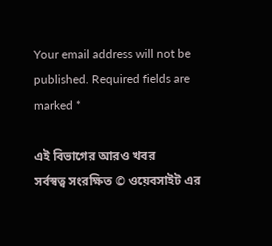Your email address will not be published. Required fields are marked *

এই বিভাগের আরও খবর
সর্বস্বত্ব সংরক্ষিত © ওয়েবসাইট এর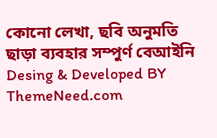কোনো লেখা, ছবি অনুমতি ছাড়া ব্যবহার সম্পুর্ণ বেআইনি
Desing & Developed BY ThemeNeed.com